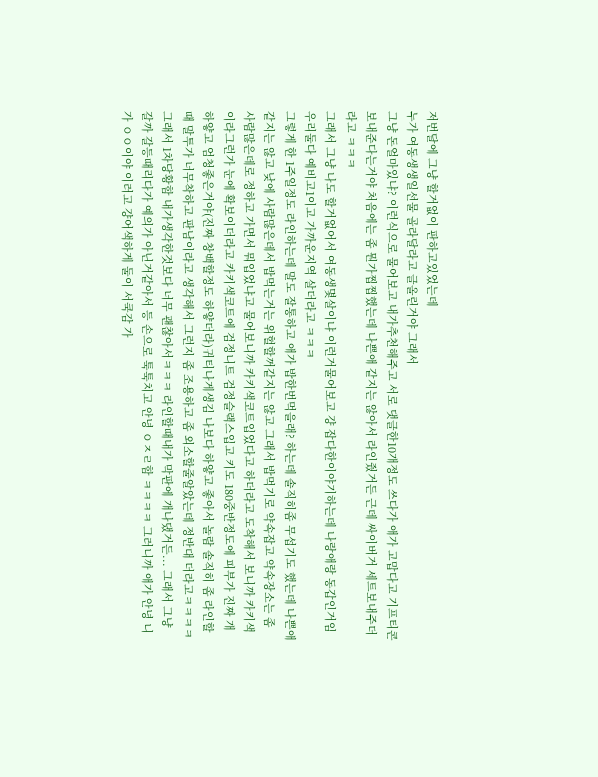저번달에 그냥 할거없이 판하고있었는데
누가 여동생생일선물 골라달라고 글올린거야 그래서
그냥 돈얼마있냐? 이런식으로 물어보고 내가추천해주고 서로 댓글한10개정도 쓰다가 애가 고맙다고 기프티콘보내준다는거야 처음에는 좀 뭔가찝찝했는데 나쁜애 같지는 않아서 라인줬거든 근데 싸이버거 세트보내주더라고 ㅋㅋㅋ
그래서 그냥 나도 할거없어서 여동생몇살이냐 이런거물어보고 걍 잡다한이야기하는데 나랑애랑 동갑인거임
우리둘다 예비고1이고 가까운지역 살더라고 ㅋㅋㅋ
그렇게 한 1주일정도 라인하는데 말도 잘통하고 애가 밥한번먹을래? 하는데 솔직히좀 무섭기도 했는데 나쁜애같지는 않고 낮에 사람많은데서 밥먹는거는 위헐할꺼같지는 않고 그래서 밥먹기로 약속잡고 약속장소는 좀 사람많은데로 정하고 가면서 뭐입었냐고 물어보니까 카키색코트입었다고 하더라고 도착해서 보니까 카키색이라그런가 눈에 확보이더라고 카키색코트에 검정니트 검정슬랙스입고 키도 180중반정도에 피부가 진짜 개하얗고 엄청좋은거야(진짜 창백할정도 하얗더라)귀티나게생김 나보다 하얗고 좋아서 놀람 솔직히 좀 라인할때 말투가 너무착하고 판남이라고 생각해서 그런지 좀 조용하고 좀 외소할줄알았는데 정반대 더라고ㅋㅋㅋㅋ그래서 1차당황함 내가생각한것보다 너무 괜찮아서ㅋㅋㅋ 라인할때내가 막판에 개나댔거든... 그래서 그냥 갈까 갈등때리다가 예의가 아닌거같아서 등 손으로 툭툭치고 안녕 ㅇㅈㄹ함 ㅋㅋㅋㅋ 그러니까 애가 안녕 니가 ㅇㅇ이야 이러고 걍어색하게 둘이 서쿡감 가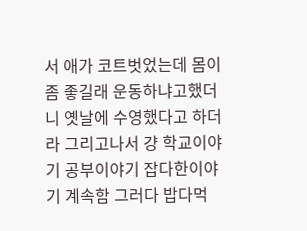서 애가 코트벗었는데 몸이좀 좋길래 운동하냐고했더니 옛날에 수영했다고 하더라 그리고나서 걍 학교이야기 공부이야기 잡다한이야기 계속함 그러다 밥다먹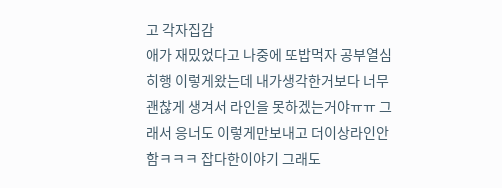고 각자집감
애가 재밌었다고 나중에 또밥먹자 공부열심히행 이렇게왔는데 내가생각한거보다 너무 괜찮게 생겨서 라인을 못하겠는거야ㅠㅠ 그래서 응너도 이렇게만보내고 더이상라인안함ㅋㅋㅋ 잡다한이야기 그래도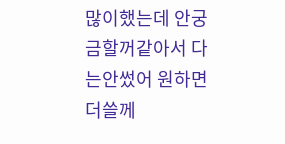많이했는데 안궁금할꺼같아서 다는안썼어 원하면 더쓸께